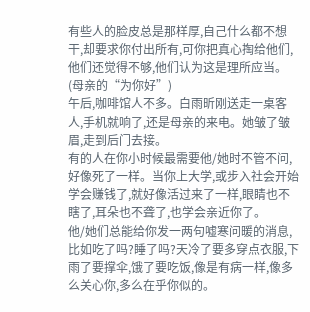有些人的脸皮总是那样厚,自己什么都不想干,却要求你付出所有,可你把真心掏给他们,他们还觉得不够,他们认为这是理所应当。
(母亲的“为你好”)
午后,咖啡馆人不多。白雨昕刚送走一桌客人,手机就响了,还是母亲的来电。她皱了皱眉,走到后门去接。
有的人在你小时候最需要他/她时不管不问,好像死了一样。当你上大学,或步入社会开始学会赚钱了,就好像活过来了一样,眼睛也不瞎了,耳朵也不聋了,也学会亲近你了。
他/她们总能给你发一两句嘘寒问暖的消息,比如吃了吗?睡了吗?天冷了要多穿点衣服,下雨了要撑伞,饿了要吃饭,像是有病一样,像多么关心你,多么在乎你似的。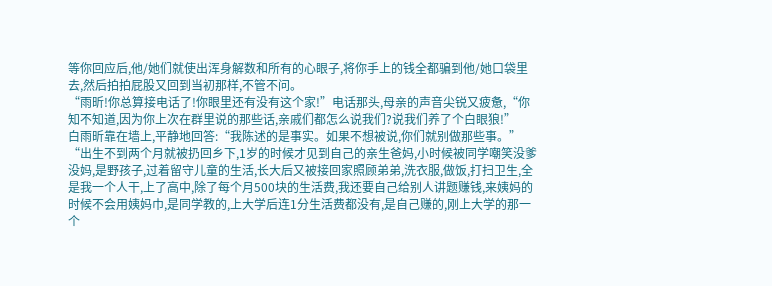等你回应后,他/她们就使出浑身解数和所有的心眼子,将你手上的钱全都骗到他/她口袋里去,然后拍拍屁股又回到当初那样,不管不问。
“雨昕!你总算接电话了!你眼里还有没有这个家!”电话那头,母亲的声音尖锐又疲惫,“你知不知道,因为你上次在群里说的那些话,亲戚们都怎么说我们?说我们养了个白眼狼!”
白雨昕靠在墙上,平静地回答:“我陈述的是事实。如果不想被说,你们就别做那些事。”
“出生不到两个月就被扔回乡下,1岁的时候才见到自己的亲生爸妈,小时候被同学嘲笑没爹没妈,是野孩子,过着留守儿童的生活,长大后又被接回家照顾弟弟,洗衣服,做饭,打扫卫生,全是我一个人干,上了高中,除了每个月500块的生活费,我还要自己给别人讲题赚钱,来姨妈的时候不会用姨妈巾,是同学教的,上大学后连1分生活费都没有,是自己赚的,刚上大学的那一个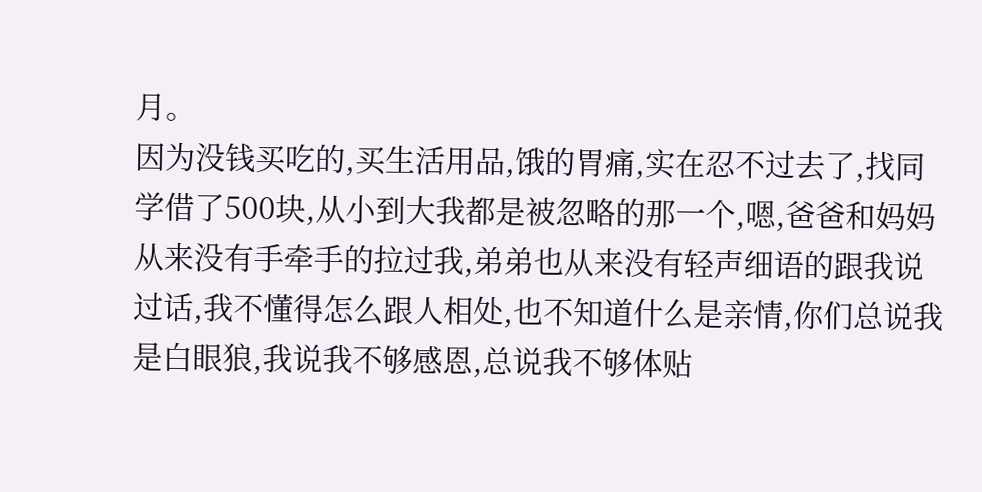月。
因为没钱买吃的,买生活用品,饿的胃痛,实在忍不过去了,找同学借了500块,从小到大我都是被忽略的那一个,嗯,爸爸和妈妈从来没有手牵手的拉过我,弟弟也从来没有轻声细语的跟我说过话,我不懂得怎么跟人相处,也不知道什么是亲情,你们总说我是白眼狼,我说我不够感恩,总说我不够体贴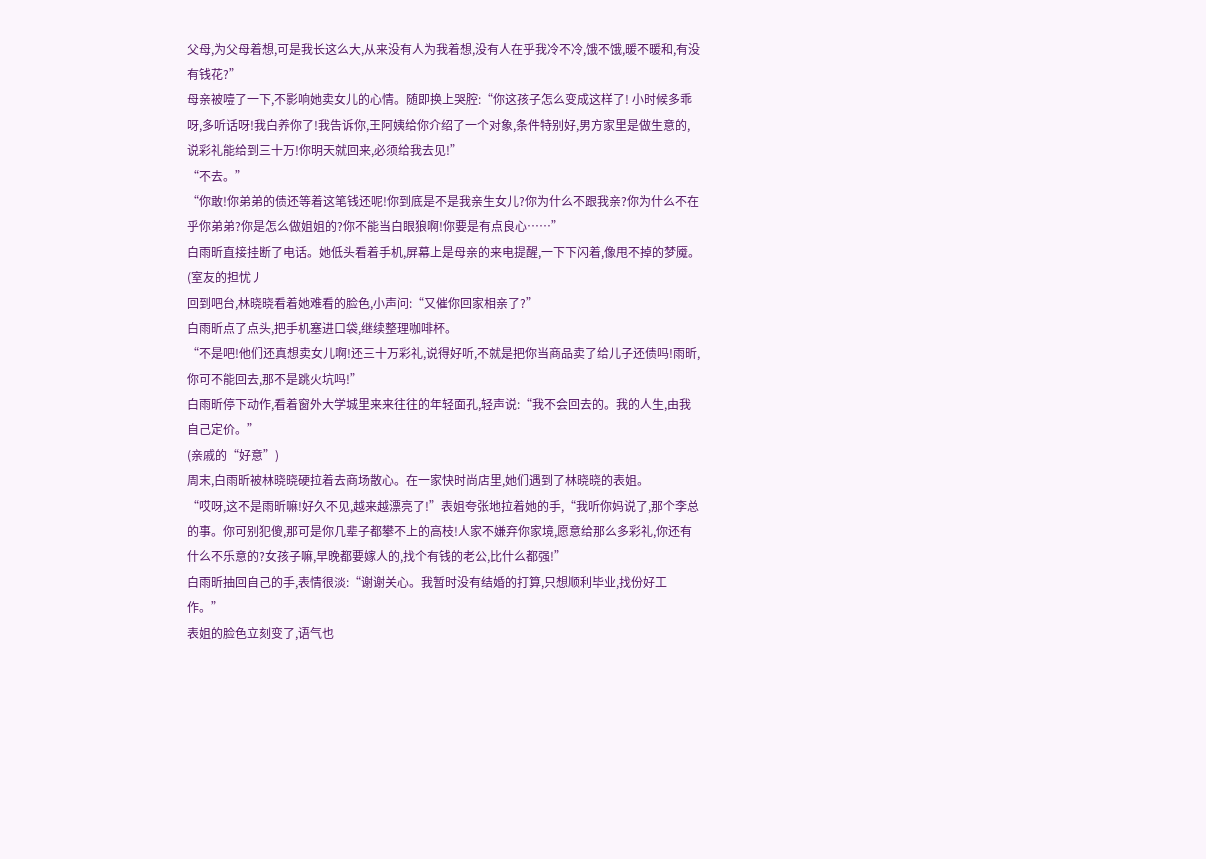父母,为父母着想,可是我长这么大,从来没有人为我着想,没有人在乎我冷不冷,饿不饿,暖不暖和,有没有钱花?”
母亲被噎了一下,不影响她卖女儿的心情。随即换上哭腔:“你这孩子怎么变成这样了! 小时候多乖呀,多听话呀!我白养你了!我告诉你,王阿姨给你介绍了一个对象,条件特别好,男方家里是做生意的,说彩礼能给到三十万!你明天就回来,必须给我去见!”
“不去。”
“你敢!你弟弟的债还等着这笔钱还呢!你到底是不是我亲生女儿?你为什么不跟我亲?你为什么不在乎你弟弟?你是怎么做姐姐的?你不能当白眼狼啊!你要是有点良心……”
白雨昕直接挂断了电话。她低头看着手机,屏幕上是母亲的来电提醒,一下下闪着,像甩不掉的梦魇。
(室友的担忧丿
回到吧台,林晓晓看着她难看的脸色,小声问:“又催你回家相亲了?”
白雨昕点了点头,把手机塞进口袋,继续整理咖啡杯。
“不是吧!他们还真想卖女儿啊!还三十万彩礼,说得好听,不就是把你当商品卖了给儿子还债吗!雨昕,你可不能回去,那不是跳火坑吗!”
白雨昕停下动作,看着窗外大学城里来来往往的年轻面孔,轻声说:“我不会回去的。我的人生,由我自己定价。”
(亲戚的“好意”)
周末,白雨昕被林晓晓硬拉着去商场散心。在一家快时尚店里,她们遇到了林晓晓的表姐。
“哎呀,这不是雨昕嘛!好久不见,越来越漂亮了!”表姐夸张地拉着她的手,“我听你妈说了,那个李总的事。你可别犯傻,那可是你几辈子都攀不上的高枝!人家不嫌弃你家境,愿意给那么多彩礼,你还有什么不乐意的?女孩子嘛,早晚都要嫁人的,找个有钱的老公,比什么都强!”
白雨昕抽回自己的手,表情很淡:“谢谢关心。我暂时没有结婚的打算,只想顺利毕业,找份好工作。”
表姐的脸色立刻变了,语气也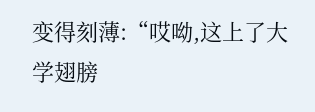变得刻薄:“哎呦,这上了大学翅膀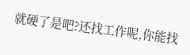就硬了是吧?还找工作呢,你能找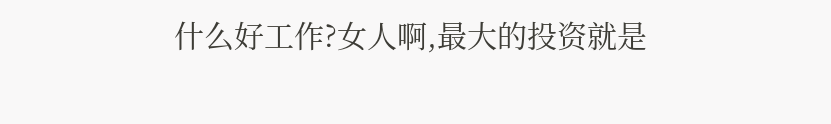什么好工作?女人啊,最大的投资就是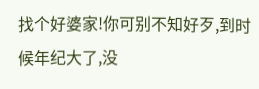找个好婆家!你可别不知好歹,到时候年纪大了,没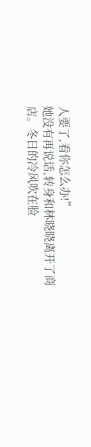人要了,看你怎么办!”
她没有再说话,转身和林晓晓离开了商店。冬日的冷风吹在脸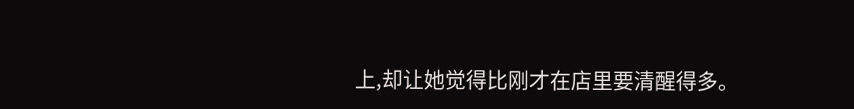上,却让她觉得比刚才在店里要清醒得多。